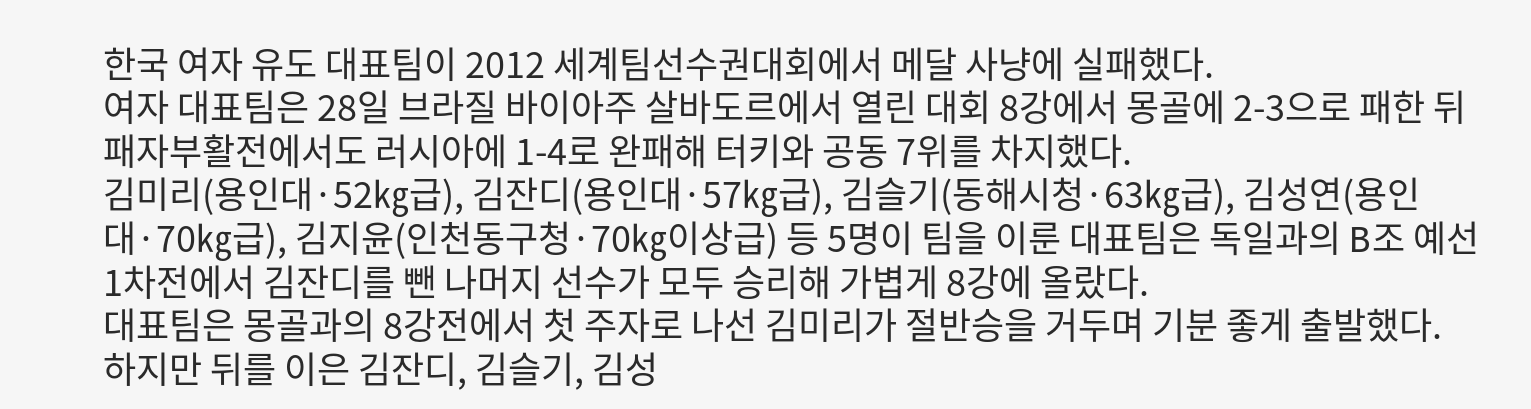한국 여자 유도 대표팀이 2012 세계팀선수권대회에서 메달 사냥에 실패했다.
여자 대표팀은 28일 브라질 바이아주 살바도르에서 열린 대회 8강에서 몽골에 2-3으로 패한 뒤 패자부활전에서도 러시아에 1-4로 완패해 터키와 공동 7위를 차지했다.
김미리(용인대·52㎏급), 김잔디(용인대·57㎏급), 김슬기(동해시청·63㎏급), 김성연(용인대·70㎏급), 김지윤(인천동구청·70㎏이상급) 등 5명이 팀을 이룬 대표팀은 독일과의 B조 예선 1차전에서 김잔디를 뺀 나머지 선수가 모두 승리해 가볍게 8강에 올랐다.
대표팀은 몽골과의 8강전에서 첫 주자로 나선 김미리가 절반승을 거두며 기분 좋게 출발했다.
하지만 뒤를 이은 김잔디, 김슬기, 김성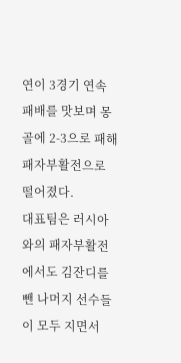연이 3경기 연속 패배를 맛보며 몽골에 2-3으로 패해 패자부활전으로 떨어졌다.
대표팀은 러시아와의 패자부활전에서도 김잔디를 뺀 나머지 선수들이 모두 지면서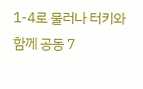1-4로 물러나 터키와 함께 공동 7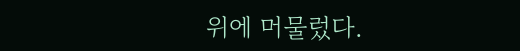위에 머물렀다.